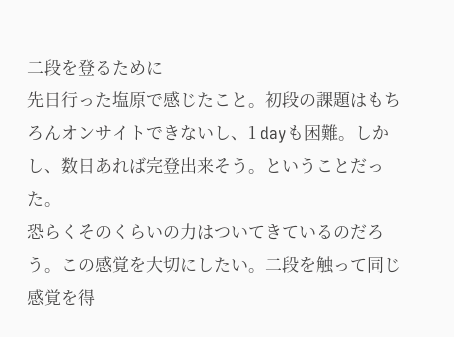二段を登るために
先日行った塩原で感じたこと。初段の課題はもちろんオンサイトできないし、1 dayも困難。しかし、数日あれば完登出来そう。ということだった。
恐らくそのくらいの力はついてきているのだろう。この感覚を大切にしたい。二段を触って同じ感覚を得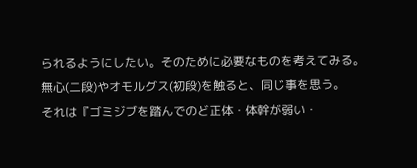られるようにしたい。そのために必要なものを考えてみる。
無心(二段)やオモルグス(初段)を触ると、同じ事を思う。
それは『ゴミジブを踏んでのど正体・体幹が弱い・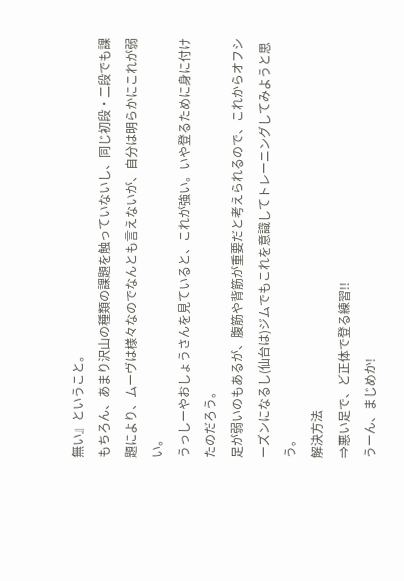無い』ということ。
もちろん、あまり沢山の種類の課題を触っていないし、同じ初段・二段でも課題により、ムーヴは様々なのでなんとも言えないが、自分は明らかにこれが弱い。
うっしーやおしょうさんを見ていると、これが強い。いや登るために身に付けたのだろう。
足が弱いのもあるが、腹筋や背筋が重要だと考えられるので、これからオフシーズンになるし(仙台は)ジムでもこれを意識してトレーニングしてみようと思う。
解決方法
⇒悪い足で、ど正体で登る練習!!
うーん、まじめか!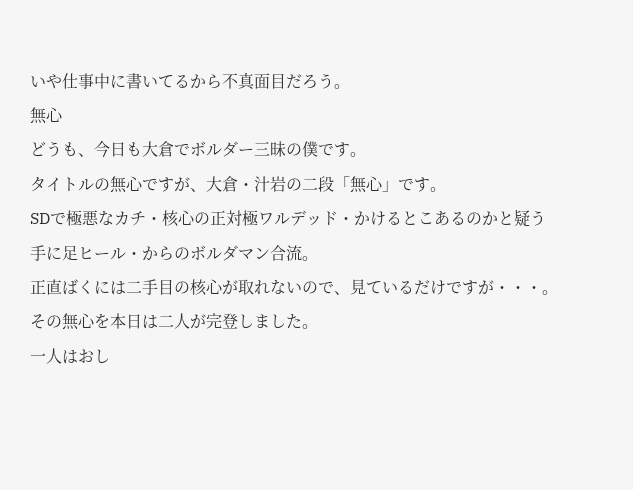いや仕事中に書いてるから不真面目だろう。
無心
どうも、今日も大倉でボルダー三昧の僕です。
タイトルの無心ですが、大倉・汁岩の二段「無心」です。
SDで極悪なカチ・核心の正対極ワルデッド・かけるとこあるのかと疑う手に足ヒール・からのボルダマン合流。
正直ばくには二手目の核心が取れないので、見ているだけですが・・・。
その無心を本日は二人が完登しました。
一人はおし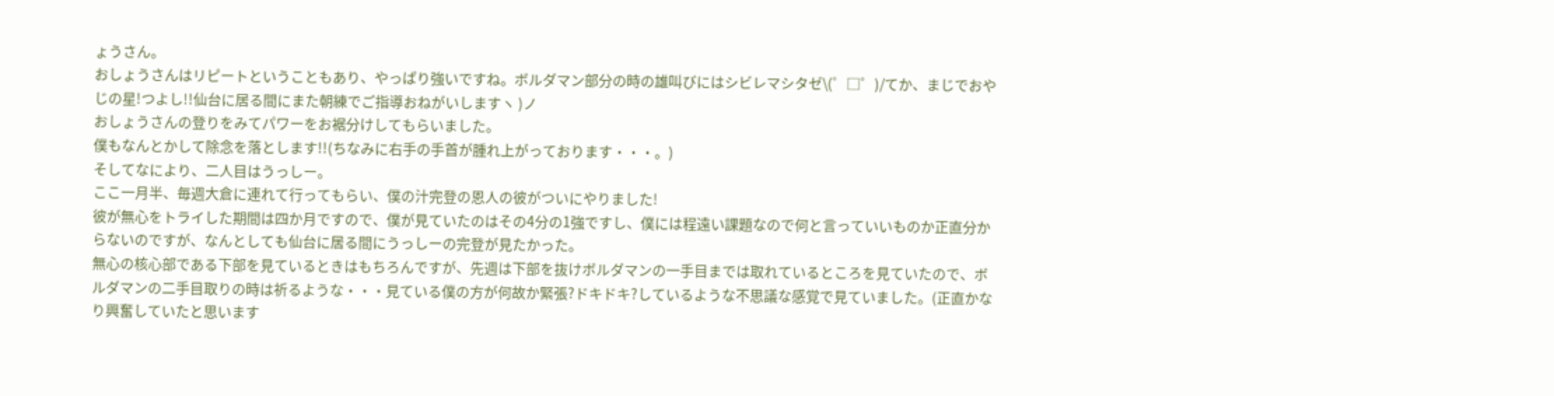ょうさん。
おしょうさんはリピートということもあり、やっぱり強いですね。ボルダマン部分の時の雄叫びにはシビレマシタゼ\(゜□゜)/てか、まじでおやじの星!つよし!!仙台に居る間にまた朝練でご指導おねがいしますヽ )ノ
おしょうさんの登りをみてパワーをお裾分けしてもらいました。
僕もなんとかして除念を落とします!!(ちなみに右手の手首が腫れ上がっております・・・。)
そしてなにより、二人目はうっしー。
ここ一月半、毎週大倉に連れて行ってもらい、僕の汁完登の恩人の彼がついにやりました!
彼が無心をトライした期間は四か月ですので、僕が見ていたのはその4分の1強ですし、僕には程遠い課題なので何と言っていいものか正直分からないのですが、なんとしても仙台に居る間にうっしーの完登が見たかった。
無心の核心部である下部を見ているときはもちろんですが、先週は下部を抜けボルダマンの一手目までは取れているところを見ていたので、ボルダマンの二手目取りの時は祈るような・・・見ている僕の方が何故か緊張?ドキドキ?しているような不思議な感覚で見ていました。(正直かなり興奮していたと思います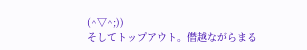(^▽^;))
そしてトップアウト。僭越ながらまる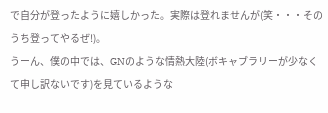で自分が登ったように嬉しかった。実際は登れませんが(笑・・・そのうち登ってやるぜ!)。
うーん、僕の中では、GNのような情熱大陸(ボキャブラリーが少なくて申し訳ないです)を見ているような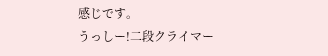感じです。
うっしー!二段クライマー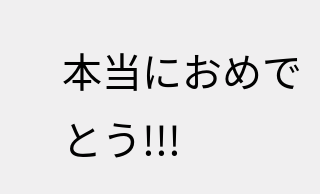本当におめでとう!!!